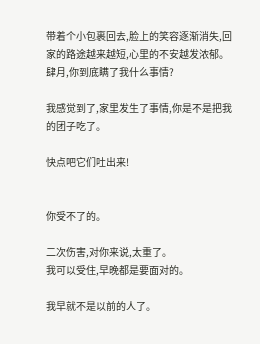带着个小包裹回去,脸上的笑容逐渐消失,回家的路途越来越短,心里的不安越发浓郁。
肆月,你到底瞒了我什么事情?

我感觉到了,家里发生了事情,你是不是把我的团子吃了。

快点吧它们吐出来!


你受不了的。

二次伤害,对你来说,太重了。
我可以受住,早晚都是要面对的。

我早就不是以前的人了。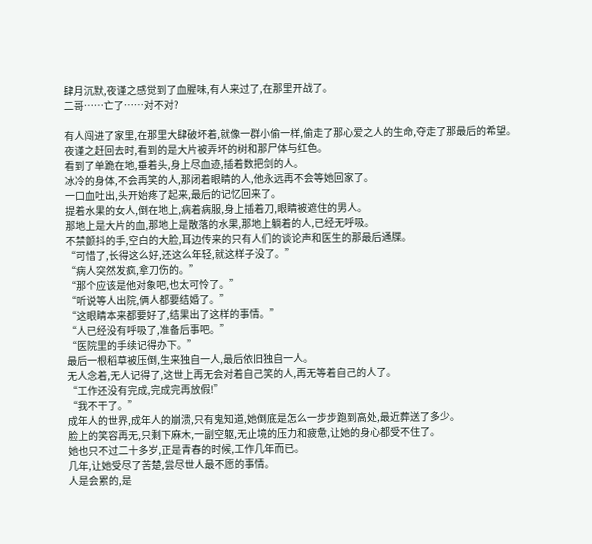肆月沉默,夜谨之感觉到了血腥味,有人来过了,在那里开战了。
二哥……亡了……对不对?

有人闯进了家里,在那里大肆破坏着,就像一群小偷一样,偷走了那心爱之人的生命,夺走了那最后的希望。
夜谨之赶回去时,看到的是大片被弄坏的树和那尸体与红色。
看到了单跪在地,垂着头,身上尽血迹,插着数把剑的人。
冰冷的身体,不会再笑的人,那闭着眼睛的人,他永远再不会等她回家了。
一口血吐出,头开始疼了起来,最后的记忆回来了。
提着水果的女人,倒在地上,病着病服,身上插着刀,眼睛被遮住的男人。
那地上是大片的血,那地上是散落的水果,那地上躺着的人,已经无呼吸。
不禁颤抖的手,空白的大脸,耳边传来的只有人们的谈论声和医生的那最后通牒。
“可惜了,长得这么好,还这么年轻,就这样子没了。”
“病人突然发疯,拿刀伤的。”
“那个应该是他对象吧,也太可怜了。”
“听说等人出院,俩人都要结婚了。”
“这眼睛本来都要好了,结果出了这样的事情。”
“人已经没有呼吸了,准备后事吧。”
“医院里的手续记得办下。”
最后一根稻草被压倒,生来独自一人,最后依旧独自一人。
无人念着,无人记得了,这世上再无会对着自己笑的人,再无等着自己的人了。
“工作还没有完成,完成完再放假!”
“我不干了。”
成年人的世界,成年人的崩溃,只有鬼知道,她倒底是怎么一步步跑到高处,最近葬送了多少。
脸上的笑容再无,只剩下麻木,一副空躯,无止境的压力和疲惫,让她的身心都受不住了。
她也只不过二十多岁,正是青春的时候,工作几年而已。
几年,让她受尽了苦楚,尝尽世人最不愿的事情。
人是会累的,是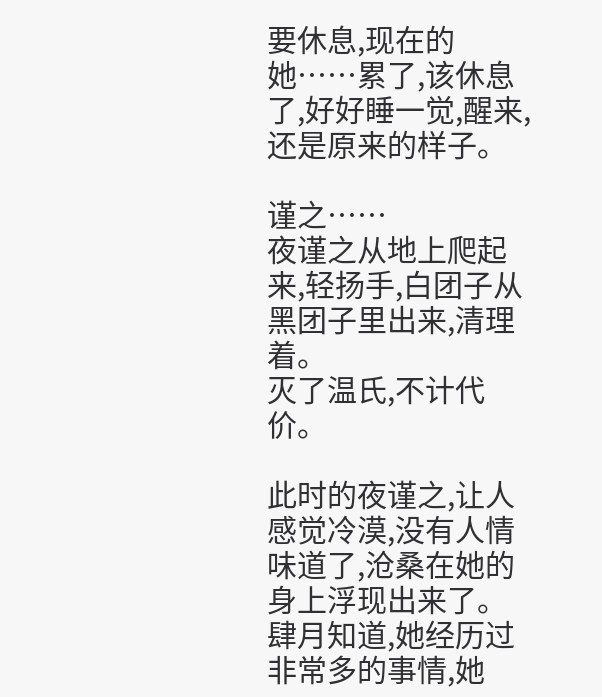要休息,现在的她……累了,该休息了,好好睡一觉,醒来,还是原来的样子。

谨之……
夜谨之从地上爬起来,轻扬手,白团子从黑团子里出来,清理着。
灭了温氏,不计代价。

此时的夜谨之,让人感觉冷漠,没有人情味道了,沧桑在她的身上浮现出来了。
肆月知道,她经历过非常多的事情,她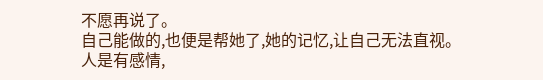不愿再说了。
自己能做的,也便是帮她了,她的记忆,让自己无法直视。
人是有感情,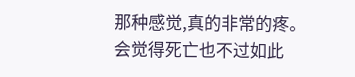那种感觉,真的非常的疼。
会觉得死亡也不过如此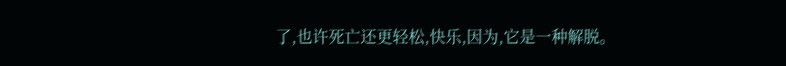了,也许死亡还更轻松,快乐,因为,它是一种解脱。